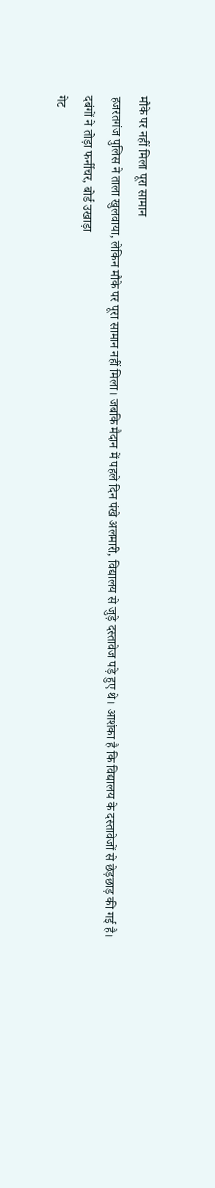मौके पर नहीं मिला पूरा सामान
हजरतगंज पुलिस ने ताला खुलवाया, लेकिन मौके पर पूरा सामान नहीं मिला। जबकि मैदान में पहले दिन पंखे अलमारी, विद्यालय से जुड़े दस्तावेज पड़े हुए थे। आशंका है कि विद्यालय के दस्तावेजों से छेड़छाड़ की गई है।
दबंगों ने तोड़ा फर्नीचर, बोर्ड उखाड़ा
गेट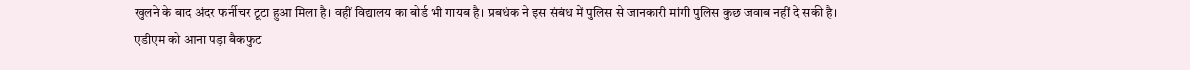खुलने के बाद अंदर फर्नीचर टूटा हुआ मिला है। वहीं विद्यालय का बोर्ड भी गायब है। प्रबधंक ने इस संबंध में पुलिस से जानकारी मांगी पुलिस कुछ जवाब नहीं दे सकी है।
एडीएम को आना पड़ा बैकफुट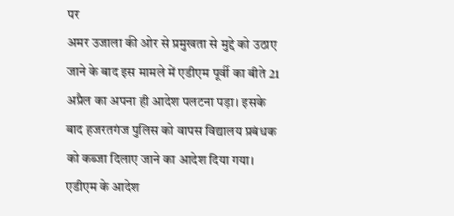पर
अमर उजाला की ओर से प्रमुखता से मुद्दे को उठाए जाने के बाद इस मामले में एडीएम पूर्वी का बीते 21 अप्रैल का अपना ही आदेश पलटना पड़ा। इसके बाद हजरतगंज पुलिस को वापस विद्यालय प्रबंधक को कब्जा दिलाए जाने का आदेश दिया गया।
एडीएम के आदेश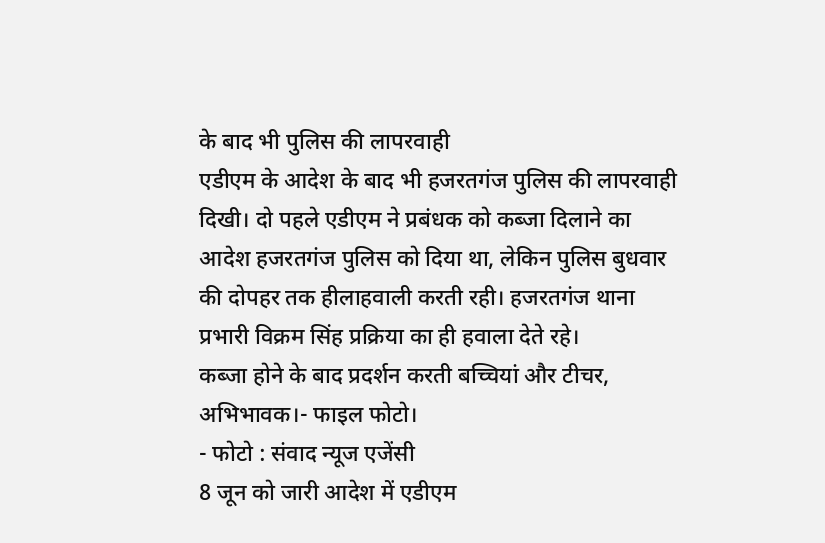के बाद भी पुलिस की लापरवाही
एडीएम के आदेश के बाद भी हजरतगंज पुलिस की लापरवाही दिखी। दो पहले एडीएम ने प्रबंधक को कब्जा दिलाने का आदेश हजरतगंज पुलिस को दिया था, लेकिन पुलिस बुधवार की दोपहर तक हीलाहवाली करती रही। हजरतगंज थाना प्रभारी विक्रम सिंह प्रक्रिया का ही हवाला देते रहे।
कब्जा होने के बाद प्रदर्शन करती बच्चियां और टीचर, अभिभावक।- फाइल फोटो।
- फोटो : संवाद न्यूज एजेंसी
8 जून को जारी आदेश में एडीएम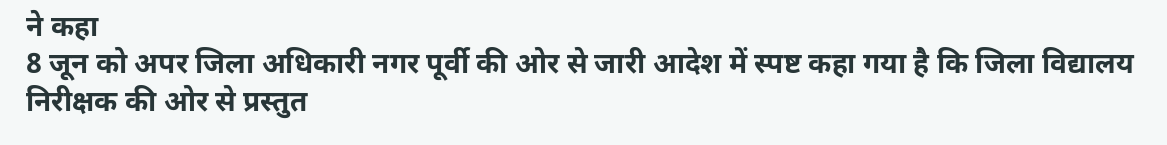ने कहा
8 जून को अपर जिला अधिकारी नगर पूर्वी की ओर से जारी आदेश में स्पष्ट कहा गया है कि जिला विद्यालय निरीक्षक की ओर से प्रस्तुत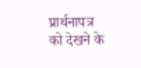प्रार्थनापत्र को देखने के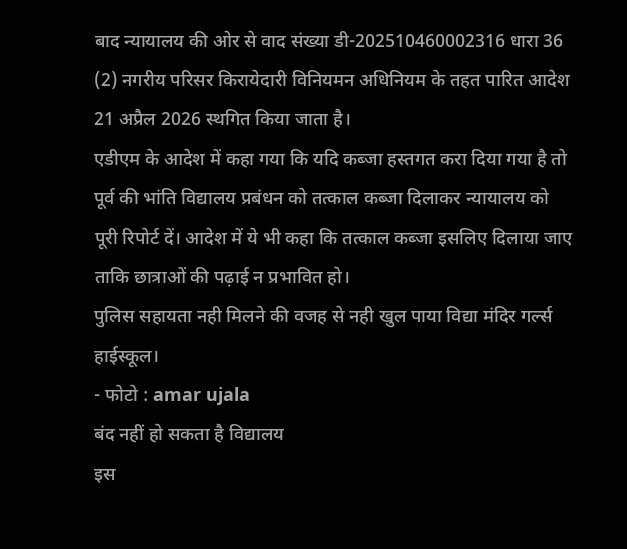बाद न्यायालय की ओर से वाद संख्या डी-202510460002316 धारा 36 (2) नगरीय परिसर किरायेदारी विनियमन अधिनियम के तहत पारित आदेश 21 अप्रैल 2026 स्थगित किया जाता है।
एडीएम के आदेश में कहा गया कि यदि कब्जा हस्तगत करा दिया गया है तो पूर्व की भांति विद्यालय प्रबंधन को तत्काल कब्जा दिलाकर न्यायालय को पूरी रिपोर्ट दें। आदेश में ये भी कहा कि तत्काल कब्जा इसलिए दिलाया जाए ताकि छात्राओं की पढ़ाई न प्रभावित हो।
पुलिस सहायता नही मिलने की वजह से नही खुल पाया विद्या मंदिर गर्ल्स हाईस्कूल।
- फोटो : amar ujala
बंद नहीं हो सकता है विद्यालय
इस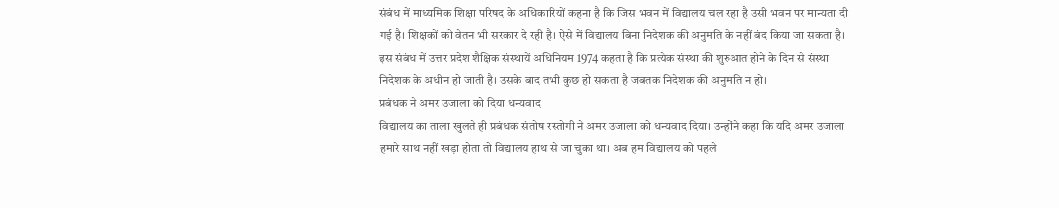संबंध में माध्यमिक शिक्षा परिषद के अधिकारियों कहना है कि जिस भवन में विद्यालय चल रहा है उसी भवन पर मान्यता दी गई है। शिक्षकों को वेतन भी सरकार दे रही है। ऐसे में विद्यालय बिना निदेशक की अनुमति के नहीं बंद किया जा सकता है।
इस संबंध में उत्तर प्रदेश शैक्षिक संस्थायें अधिनियम 1974 कहता है कि प्रत्येक संस्था की शुरुआत होने के दिन से संस्था निदेशक के अधीन हो जाती है। उसके बाद तभी कुछ हो सकता है जबतक निदेशक की अनुमति न हो।
प्रबंधक ने अमर उजाला को दिया धन्यवाद
विद्यालय का ताला खुलते ही प्रबंधक संतोष रस्तोगी ने अमर उजाला को धन्यवाद दिया। उन्होंने कहा कि यदि अमर उजाला हमारे साथ नहीं खड़ा होता तो विद्यालय हाथ से जा चुका था। अब हम विद्यालय को पहले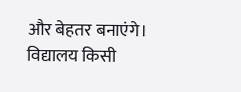और बेहतर बनाएंगे। विद्यालय किसी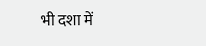भी दशा में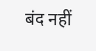बंद नहीं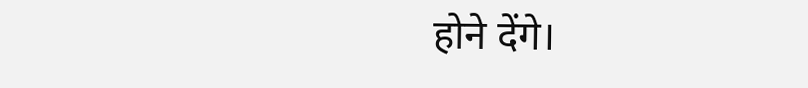होने देंगे।